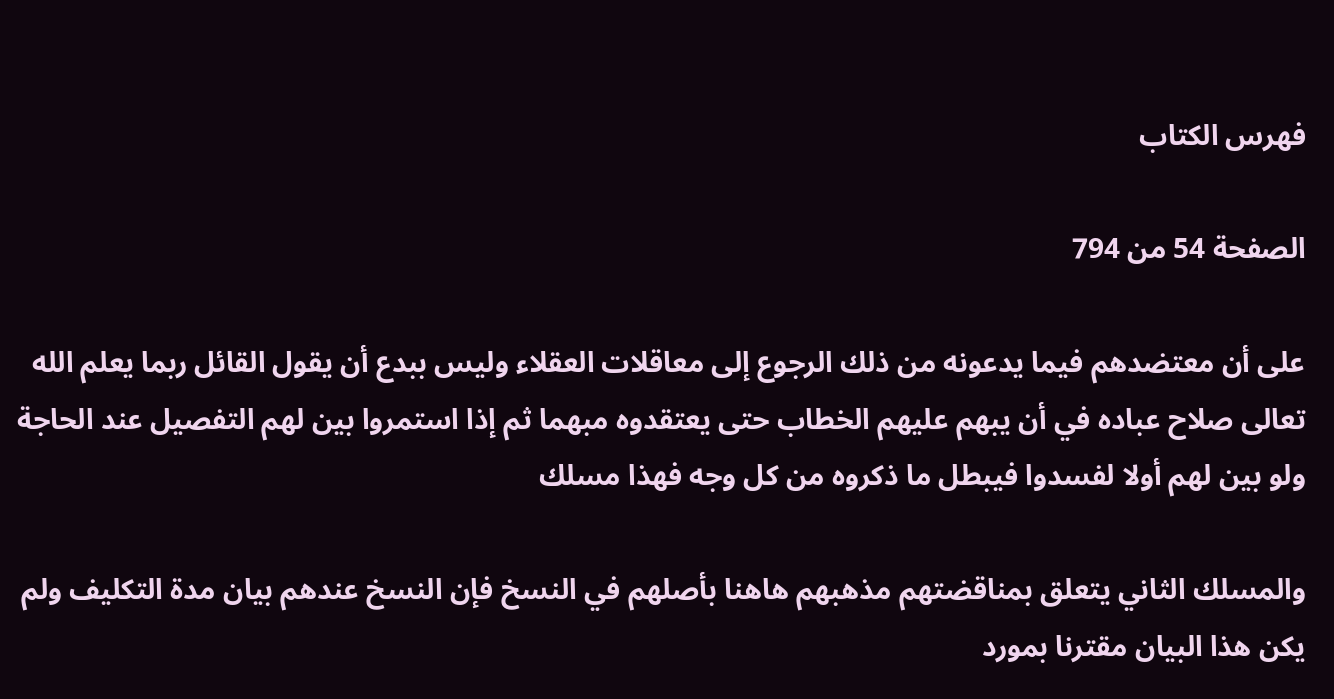فهرس الكتاب

الصفحة 54 من 794

على أن معتضدهم فيما يدعونه من ذلك الرجوع إلى معاقلات العقلاء وليس ببدع أن يقول القائل ربما يعلم الله تعالى صلاح عباده في أن يبهم عليهم الخطاب حتى يعتقدوه مبهما ثم إذا استمروا بين لهم التفصيل عند الحاجة ولو بين لهم أولا لفسدوا فيبطل ما ذكروه من كل وجه فهذا مسلك

والمسلك الثاني يتعلق بمناقضتهم مذهبهم هاهنا بأصلهم في النسخ فإن النسخ عندهم بيان مدة التكليف ولم يكن هذا البيان مقترنا بمورد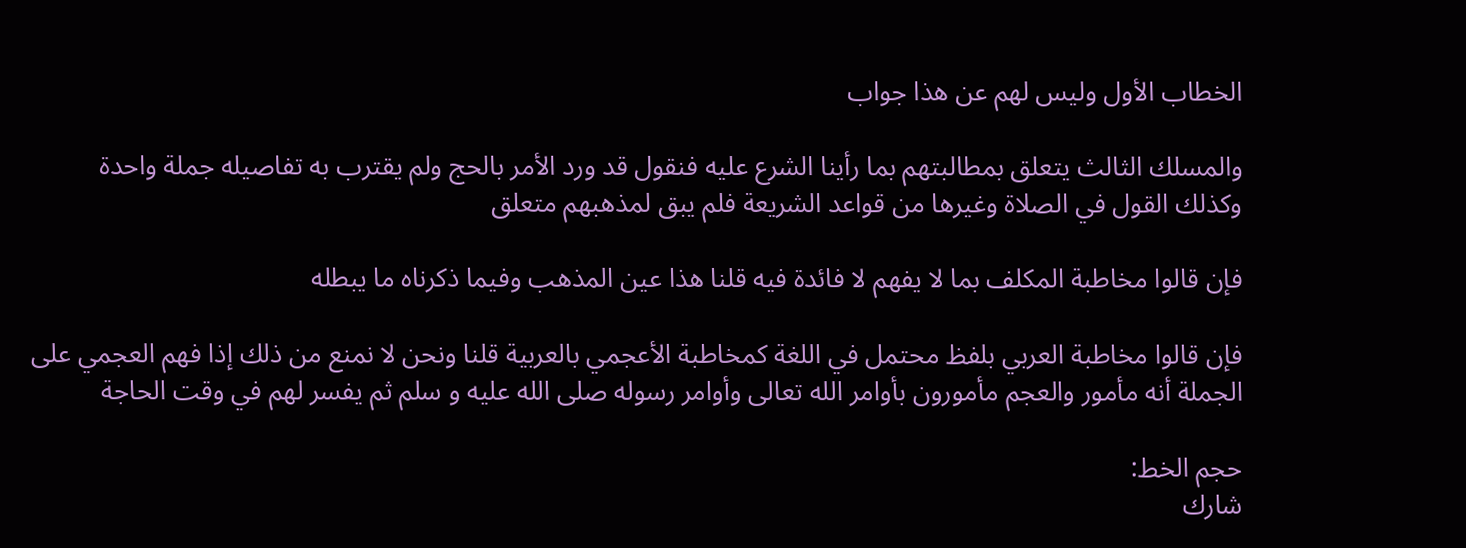الخطاب الأول وليس لهم عن هذا جواب

والمسلك الثالث يتعلق بمطالبتهم بما رأينا الشرع عليه فنقول قد ورد الأمر بالحج ولم يقترب به تفاصيله جملة واحدة وكذلك القول في الصلاة وغيرها من قواعد الشريعة فلم يبق لمذهبهم متعلق

فإن قالوا مخاطبة المكلف بما لا يفهم لا فائدة فيه قلنا هذا عين المذهب وفيما ذكرناه ما يبطله

فإن قالوا مخاطبة العربي بلفظ محتمل في اللغة كمخاطبة الأعجمي بالعربية قلنا ونحن لا نمنع من ذلك إذا فهم العجمي على الجملة أنه مأمور والعجم مأمورون بأوامر الله تعالى وأوامر رسوله صلى الله عليه و سلم ثم يفسر لهم في وقت الحاجة

حجم الخط:
شارك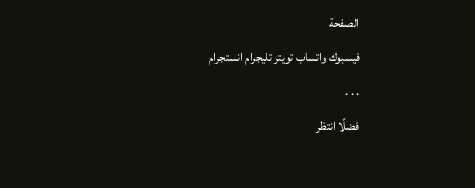الصفحة
فيسبوك واتساب تويتر تليجرام انستجرام
. . .
فضلًا انتظر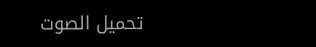تحميل الصوت